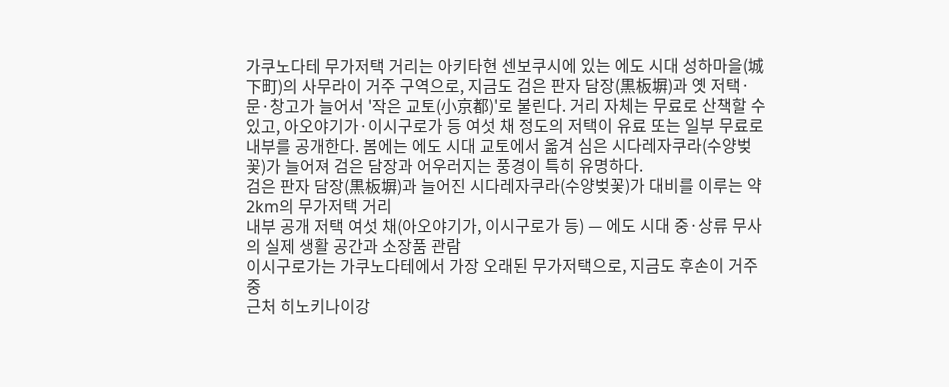가쿠노다테 무가저택 거리는 아키타현 센보쿠시에 있는 에도 시대 성하마을(城下町)의 사무라이 거주 구역으로, 지금도 검은 판자 담장(黒板塀)과 옛 저택·문·창고가 늘어서 '작은 교토(小京都)'로 불린다. 거리 자체는 무료로 산책할 수 있고, 아오야기가·이시구로가 등 여섯 채 정도의 저택이 유료 또는 일부 무료로 내부를 공개한다. 봄에는 에도 시대 교토에서 옮겨 심은 시다레자쿠라(수양벚꽃)가 늘어져 검은 담장과 어우러지는 풍경이 특히 유명하다.
검은 판자 담장(黒板塀)과 늘어진 시다레자쿠라(수양벚꽃)가 대비를 이루는 약 2km의 무가저택 거리
내부 공개 저택 여섯 채(아오야기가, 이시구로가 등) — 에도 시대 중·상류 무사의 실제 생활 공간과 소장품 관람
이시구로가는 가쿠노다테에서 가장 오래된 무가저택으로, 지금도 후손이 거주 중
근처 히노키나이강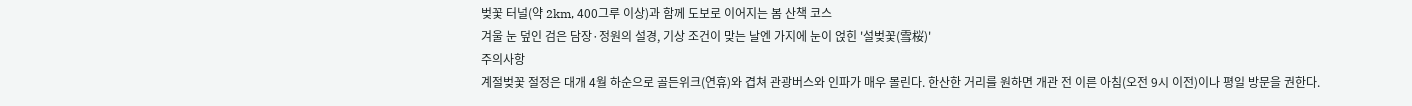벚꽃 터널(약 2km, 400그루 이상)과 함께 도보로 이어지는 봄 산책 코스
겨울 눈 덮인 검은 담장·정원의 설경, 기상 조건이 맞는 날엔 가지에 눈이 얹힌 '설벚꽃(雪桜)'
주의사항
계절벚꽃 절정은 대개 4월 하순으로 골든위크(연휴)와 겹쳐 관광버스와 인파가 매우 몰린다. 한산한 거리를 원하면 개관 전 이른 아침(오전 9시 이전)이나 평일 방문을 권한다.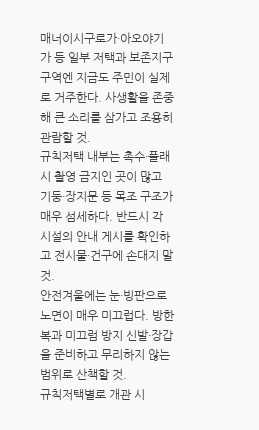매너이시구로가·아오야기가 등 일부 저택과 보존지구 구역엔 지금도 주민이 실제로 거주한다. 사생활을 존중해 큰 소리를 삼가고 조용히 관람할 것.
규칙저택 내부는 촉수·플래시 촬영 금지인 곳이 많고 기둥·장지문 등 목조 구조가 매우 섬세하다. 반드시 각 시설의 안내 게시를 확인하고 전시물·건구에 손대지 말 것.
안전겨울에는 눈·빙판으로 노면이 매우 미끄럽다. 방한복과 미끄럼 방지 신발·장갑을 준비하고 무리하지 않는 범위로 산책할 것.
규칙저택별로 개관 시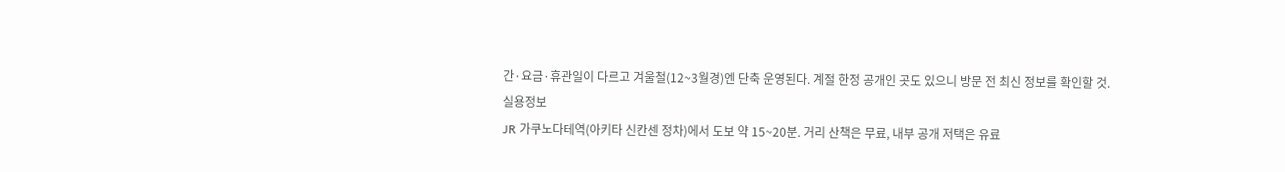간·요금·휴관일이 다르고 겨울철(12~3월경)엔 단축 운영된다. 계절 한정 공개인 곳도 있으니 방문 전 최신 정보를 확인할 것.
실용정보
JR 가쿠노다테역(아키타 신칸센 정차)에서 도보 약 15~20분. 거리 산책은 무료, 내부 공개 저택은 유료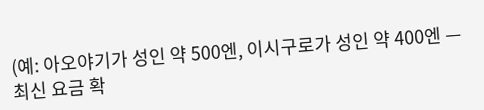(예: 아오야기가 성인 약 500엔, 이시구로가 성인 약 400엔 — 최신 요금 확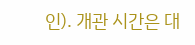인). 개관 시간은 대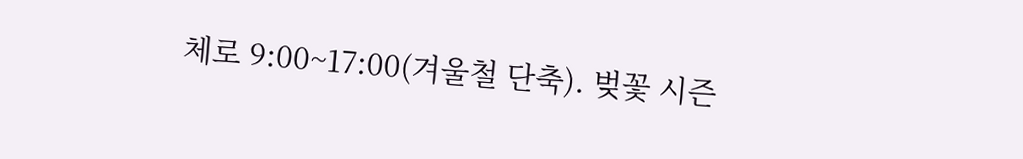체로 9:00~17:00(겨울철 단축). 벚꽃 시즌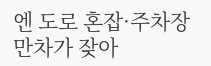엔 도로 혼잡·주차장 만차가 잦아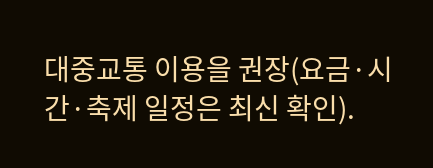대중교통 이용을 권장(요금·시간·축제 일정은 최신 확인).